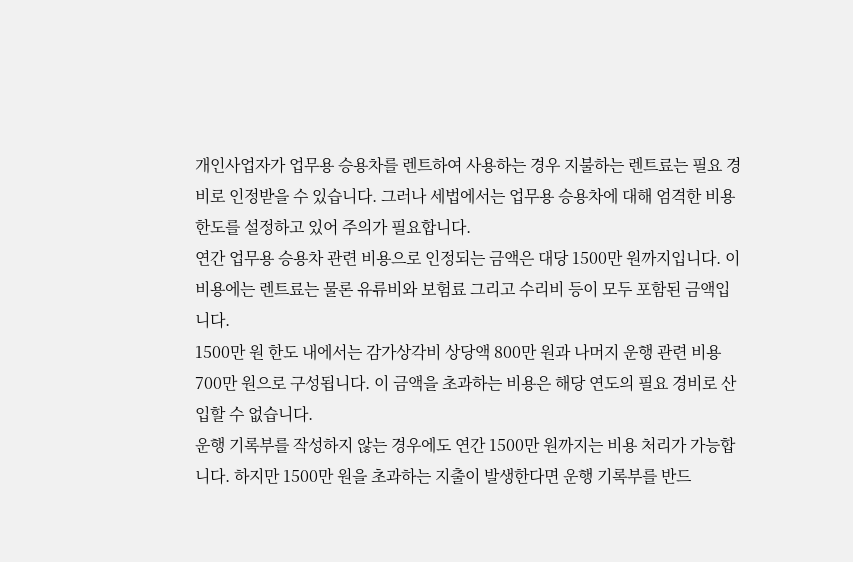개인사업자가 업무용 승용차를 렌트하여 사용하는 경우 지불하는 렌트료는 필요 경비로 인정받을 수 있습니다. 그러나 세법에서는 업무용 승용차에 대해 엄격한 비용 한도를 설정하고 있어 주의가 필요합니다.
연간 업무용 승용차 관련 비용으로 인정되는 금액은 대당 1500만 원까지입니다. 이 비용에는 렌트료는 물론 유류비와 보험료 그리고 수리비 등이 모두 포함된 금액입니다.
1500만 원 한도 내에서는 감가상각비 상당액 800만 원과 나머지 운행 관련 비용 700만 원으로 구성됩니다. 이 금액을 초과하는 비용은 해당 연도의 필요 경비로 산입할 수 없습니다.
운행 기록부를 작성하지 않는 경우에도 연간 1500만 원까지는 비용 처리가 가능합니다. 하지만 1500만 원을 초과하는 지출이 발생한다면 운행 기록부를 반드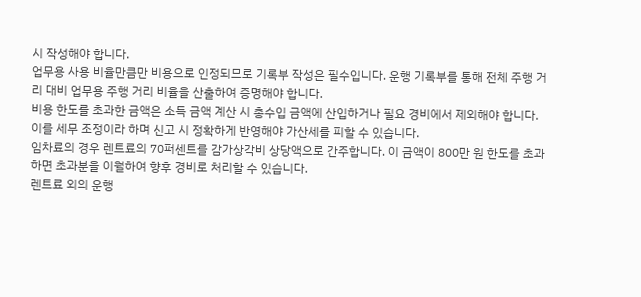시 작성해야 합니다.
업무용 사용 비율만큼만 비용으로 인정되므로 기록부 작성은 필수입니다. 운행 기록부를 통해 전체 주행 거리 대비 업무용 주행 거리 비율을 산출하여 증명해야 합니다.
비용 한도를 초과한 금액은 소득 금액 계산 시 총수입 금액에 산입하거나 필요 경비에서 제외해야 합니다. 이를 세무 조정이라 하며 신고 시 정확하게 반영해야 가산세를 피할 수 있습니다.
임차료의 경우 렌트료의 70퍼센트를 감가상각비 상당액으로 간주합니다. 이 금액이 800만 원 한도를 초과하면 초과분을 이월하여 향후 경비로 처리할 수 있습니다.
렌트료 외의 운행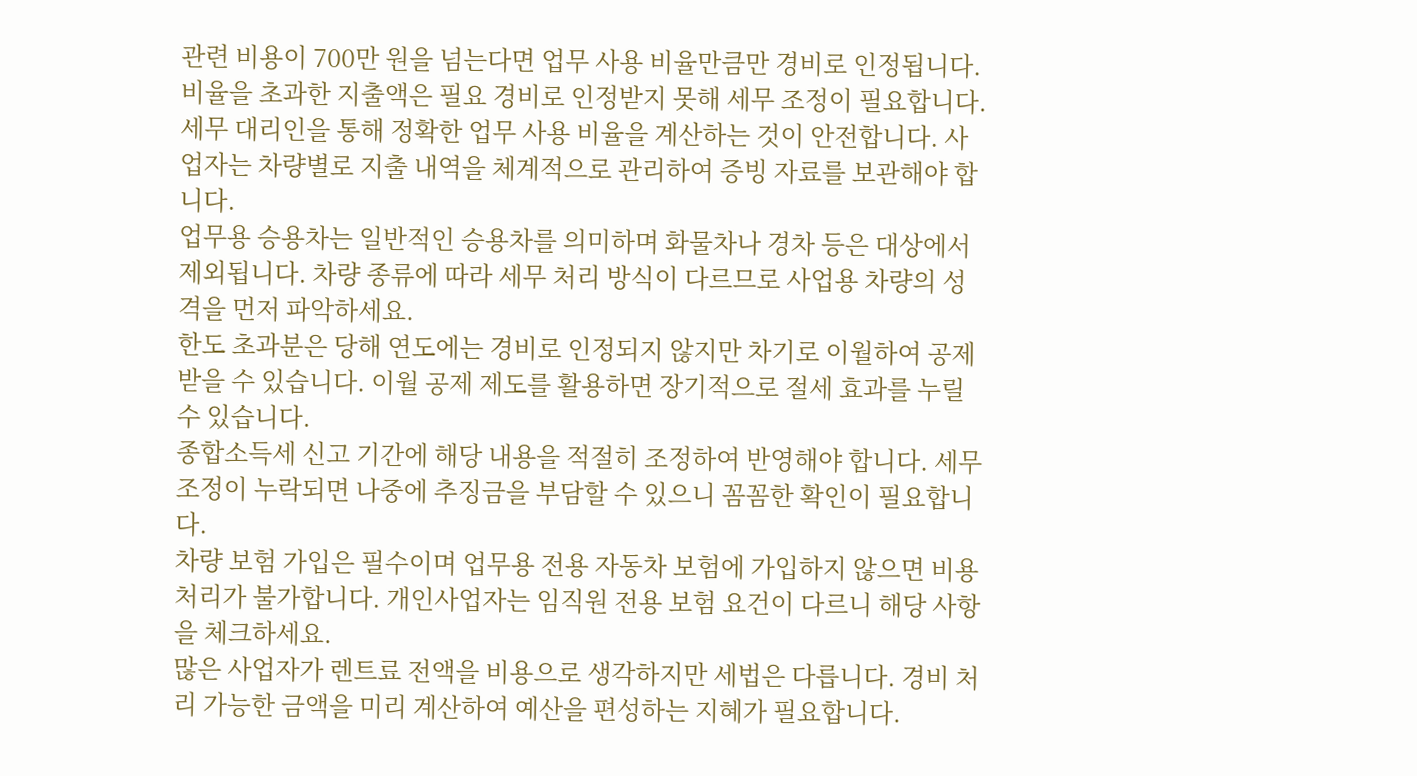관련 비용이 700만 원을 넘는다면 업무 사용 비율만큼만 경비로 인정됩니다. 비율을 초과한 지출액은 필요 경비로 인정받지 못해 세무 조정이 필요합니다.
세무 대리인을 통해 정확한 업무 사용 비율을 계산하는 것이 안전합니다. 사업자는 차량별로 지출 내역을 체계적으로 관리하여 증빙 자료를 보관해야 합니다.
업무용 승용차는 일반적인 승용차를 의미하며 화물차나 경차 등은 대상에서 제외됩니다. 차량 종류에 따라 세무 처리 방식이 다르므로 사업용 차량의 성격을 먼저 파악하세요.
한도 초과분은 당해 연도에는 경비로 인정되지 않지만 차기로 이월하여 공제받을 수 있습니다. 이월 공제 제도를 활용하면 장기적으로 절세 효과를 누릴 수 있습니다.
종합소득세 신고 기간에 해당 내용을 적절히 조정하여 반영해야 합니다. 세무 조정이 누락되면 나중에 추징금을 부담할 수 있으니 꼼꼼한 확인이 필요합니다.
차량 보험 가입은 필수이며 업무용 전용 자동차 보험에 가입하지 않으면 비용 처리가 불가합니다. 개인사업자는 임직원 전용 보험 요건이 다르니 해당 사항을 체크하세요.
많은 사업자가 렌트료 전액을 비용으로 생각하지만 세법은 다릅니다. 경비 처리 가능한 금액을 미리 계산하여 예산을 편성하는 지혜가 필요합니다.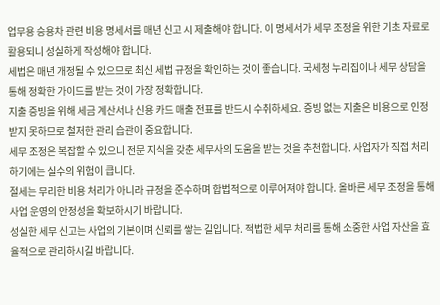업무용 승용차 관련 비용 명세서를 매년 신고 시 제출해야 합니다. 이 명세서가 세무 조정을 위한 기초 자료로 활용되니 성실하게 작성해야 합니다.
세법은 매년 개정될 수 있으므로 최신 세법 규정을 확인하는 것이 좋습니다. 국세청 누리집이나 세무 상담을 통해 정확한 가이드를 받는 것이 가장 정확합니다.
지출 증빙을 위해 세금 계산서나 신용 카드 매출 전표를 반드시 수취하세요. 증빙 없는 지출은 비용으로 인정받지 못하므로 철저한 관리 습관이 중요합니다.
세무 조정은 복잡할 수 있으니 전문 지식을 갖춘 세무사의 도움을 받는 것을 추천합니다. 사업자가 직접 처리하기에는 실수의 위험이 큽니다.
절세는 무리한 비용 처리가 아니라 규정을 준수하며 합법적으로 이루어져야 합니다. 올바른 세무 조정을 통해 사업 운영의 안정성을 확보하시기 바랍니다.
성실한 세무 신고는 사업의 기본이며 신뢰를 쌓는 길입니다. 적법한 세무 처리를 통해 소중한 사업 자산을 효율적으로 관리하시길 바랍니다.